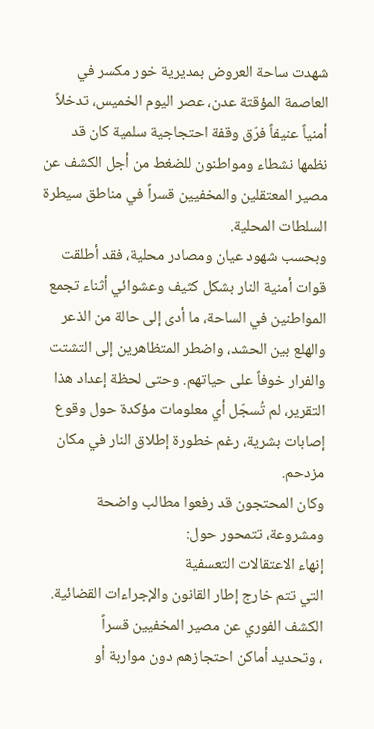شهدت ساحة العروض بمديرية خور مكسر في العاصمة المؤقتة عدن، عصر اليوم الخميس، تدخلاً أمنياً عنيفاً فرّق وقفة احتجاجية سلمية كان قد نظمها نشطاء ومواطنون للضغط من أجل الكشف عن مصير المعتقلين والمخفيين قسراً في مناطق سيطرة السلطات المحلية.
وبحسب شهود عيان ومصادر محلية، فقد أطلقت قوات أمنية النار بشكل كثيف وعشوائي أثناء تجمع المواطنين في الساحة، ما أدى إلى حالة من الذعر والهلع بين الحشد، واضطر المتظاهرين إلى التشتت والفرار خوفاً على حياتهم. وحتى لحظة إعداد هذا التقرير، لم تُسجّل أي معلومات مؤكدة حول وقوع إصابات بشرية، رغم خطورة إطلاق النار في مكان مزدحم.
وكان المحتجون قد رفعوا مطالب واضحة ومشروعة، تتمحور حول:
إنهاء الاعتقالات التعسفية
التي تتم خارج إطار القانون والإجراءات القضائية.
الكشف الفوري عن مصير المخفيين قسراً
، وتحديد أماكن احتجازهم دون مواربة أو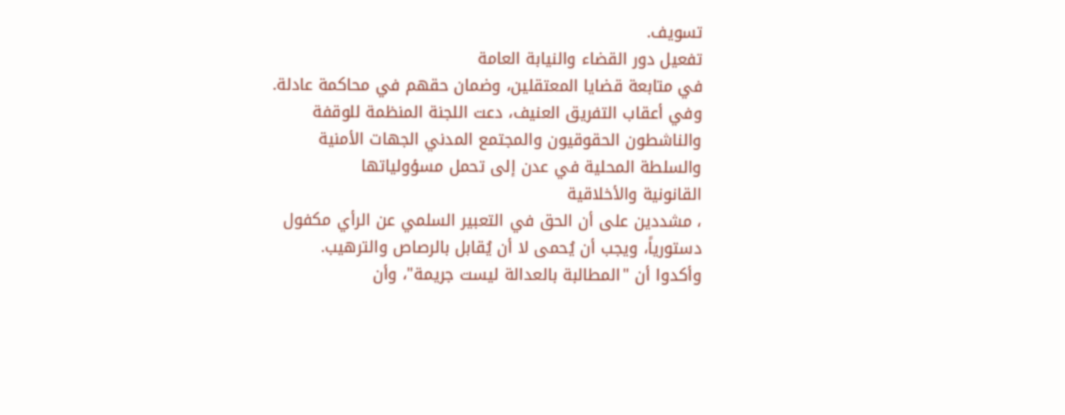تسويف.
تفعيل دور القضاء والنيابة العامة
في متابعة قضايا المعتقلين، وضمان حقهم في محاكمة عادلة.
وفي أعقاب التفريق العنيف، دعت اللجنة المنظمة للوقفة والناشطون الحقوقيون والمجتمع المدني الجهات الأمنية والسلطة المحلية في عدن إلى تحمل مسؤولياتها
القانونية والأخلاقية
، مشددين على أن الحق في التعبير السلمي عن الرأي مكفول دستورياً، ويجب أن يُحمى لا أن يُقابل بالرصاص والترهيب.
وأكدوا أن "المطالبة بالعدالة ليست جريمة"، وأن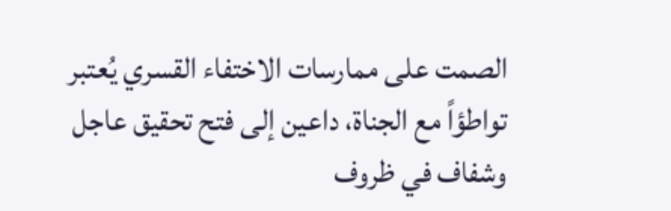الصمت على ممارسات الاختفاء القسري يُعتبر تواطؤاً مع الجناة، داعين إلى فتح تحقيق عاجل وشفاف في ظروف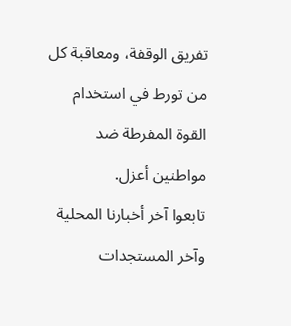تفريق الوقفة، ومعاقبة كل من تورط في استخدام القوة المفرطة ضد مواطنين أعزل.
تابعوا آخر أخبارنا المحلية وآخر المستجدات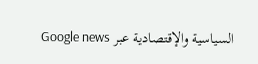السياسية والإقتصادية عبر Google news